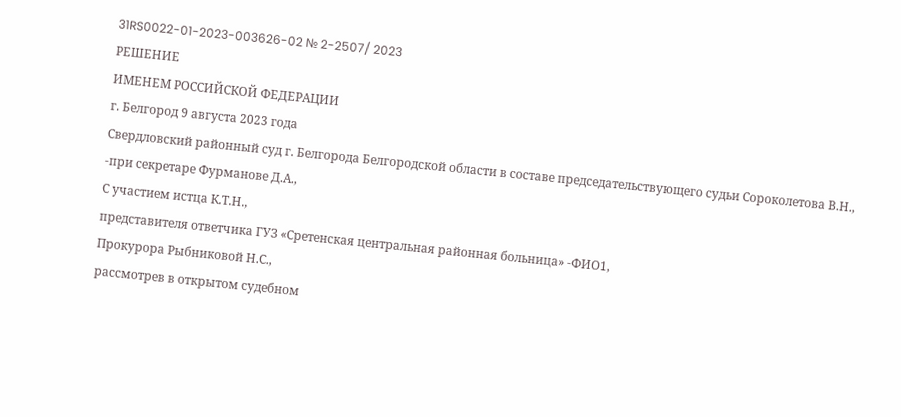31RS0022-01-2023-003626-02 № 2-2507/ 2023
РЕШЕНИЕ
ИМЕНЕМ РОССИЙСКОЙ ФЕДЕРАЦИИ
г. Белгород 9 августа 2023 года
Свердловский районный суд г. Белгорода Белгородской области в составе председательствующего судьи Сороколетова В.Н.,
-при секретаре Фурманове Д.А.,
С участием истца К.Т.Н.,
представителя ответчика ГУЗ «Сретенская центральная районная больница» -ФИО1,
Прокурора Рыбниковой Н.С.,
рассмотрев в открытом судебном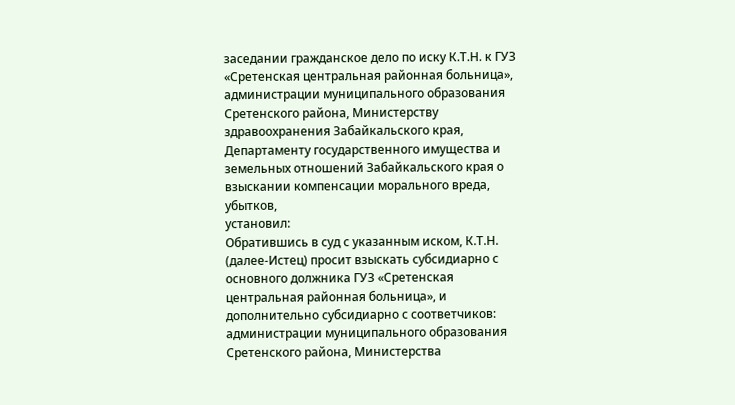заседании гражданское дело по иску К.Т.Н. к ГУЗ «Сретенская центральная районная больница», администрации муниципального образования Сретенского района, Министерству здравоохранения Забайкальского края, Департаменту государственного имущества и земельных отношений Забайкальского края о взыскании компенсации морального вреда, убытков,
установил:
Обратившись в суд с указанным иском, К.Т.Н. (далее-Истец) просит взыскать субсидиарно с основного должника ГУЗ «Сретенская центральная районная больница», и дополнительно субсидиарно с соответчиков: администрации муниципального образования Сретенского района, Министерства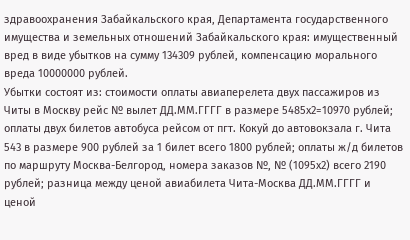здравоохранения Забайкальского края, Департамента государственного имущества и земельных отношений Забайкальского края: имущественный вред в виде убытков на сумму 134309 рублей, компенсацию морального вреда 10000000 рублей.
Убытки состоят из: стоимости оплаты авиаперелета двух пассажиров из Читы в Москву рейс № вылет ДД.ММ.ГГГГ в размере 5485х2=10970 рублей; оплаты двух билетов автобуса рейсом от пгт. Кокуй до автовокзала г. Чита 543 в размере 900 рублей за 1 билет всего 1800 рублей; оплаты ж/д билетов по маршруту Москва-Белгород, номера заказов №, № (1095х2) всего 2190 рублей; разница между ценой авиабилета Чита-Москва ДД.ММ.ГГГГ и ценой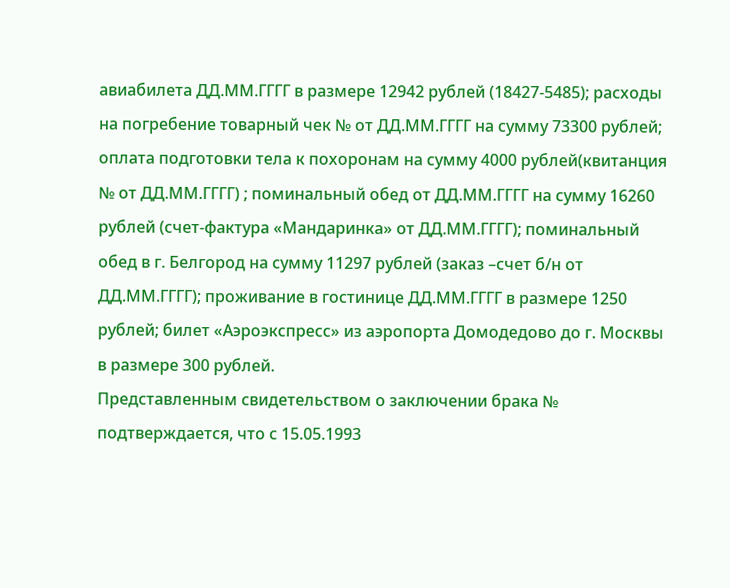авиабилета ДД.ММ.ГГГГ в размере 12942 рублей (18427-5485); расходы на погребение товарный чек № от ДД.ММ.ГГГГ на сумму 73300 рублей; оплата подготовки тела к похоронам на сумму 4000 рублей(квитанция № от ДД.ММ.ГГГГ) ; поминальный обед от ДД.ММ.ГГГГ на сумму 16260 рублей (счет-фактура «Мандаринка» от ДД.ММ.ГГГГ); поминальный обед в г. Белгород на сумму 11297 рублей (заказ –счет б/н от ДД.ММ.ГГГГ); проживание в гостинице ДД.ММ.ГГГГ в размере 1250 рублей; билет «Аэроэкспресс» из аэропорта Домодедово до г. Москвы в размере 300 рублей.
Представленным свидетельством о заключении брака № подтверждается, что с 15.05.1993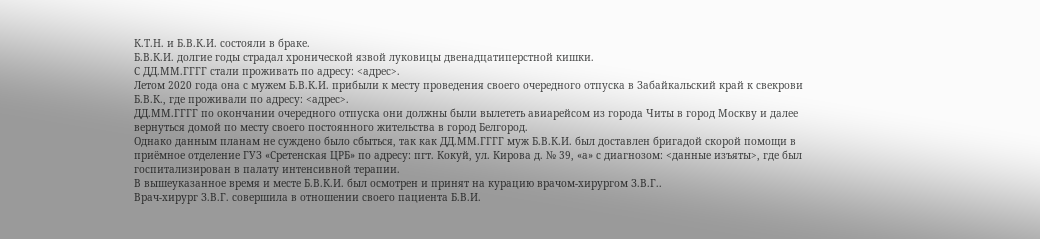К.Т.Н. и Б.В.К.И. состояли в браке.
Б.В.К.И. долгие годы страдал хронической язвой луковицы двенадцатиперстной кишки.
С ДД.ММ.ГГГГ стали проживать по адресу: <адрес>.
Летом 2020 года она с мужем Б.В.К.И. прибыли к месту проведения своего очередного отпуска в Забайкальский край к свекрови Б.В.К., где проживали по адресу: <адрес>.
ДД.ММ.ГГГГ по окончании очередного отпуска они должны были вылететь авиарейсом из города Читы в город Москву и далее вернуться домой по месту своего постоянного жительства в город Белгород.
Однако данным планам не суждено было сбыться, так как ДД.ММ.ГГГГ муж Б.В.К.И. был доставлен бригадой скорой помощи в приёмное отделение ГУЗ «Сретенская ЦРБ» по адресу: пгт. Кокуй, ул. Кирова д. № 39, «а» с диагнозом: <данные изъяты>, где был госпитализирован в палату интенсивной терапии.
В вышеуказанное время и месте Б.В.К.И. был осмотрен и принят на курацию врачом-хирургом З.В.Г..
Врач-хирург З.В.Г. совершила в отношении своего пациента Б.В.И.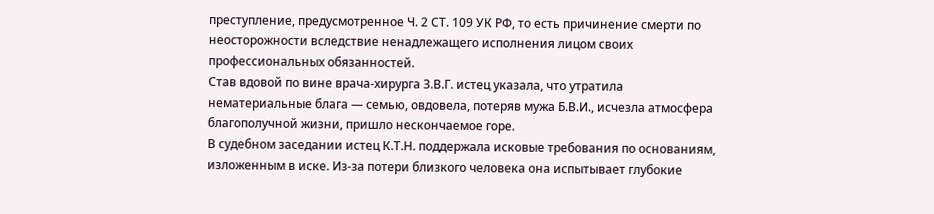преступление, предусмотренное Ч. 2 СТ. 109 УК РФ, то есть причинение смерти по неосторожности вследствие ненадлежащего исполнения лицом своих профессиональных обязанностей.
Став вдовой по вине врача-хирурга З.В.Г. истец указала, что утратила нематериальные блага — семью, овдовела, потеряв мужа Б.В.И., исчезла атмосфера благополучной жизни, пришло нескончаемое горе.
В судебном заседании истец К.Т.Н. поддержала исковые требования по основаниям, изложенным в иске. Из-за потери близкого человека она испытывает глубокие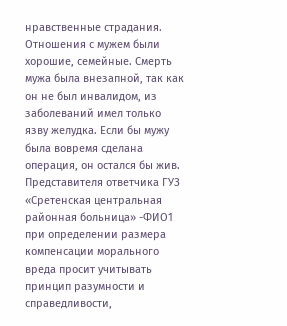нравственные страдания. Отношения с мужем были хорошие, семейные. Смерть мужа была внезапной, так как он не был инвалидом, из заболеваний имел только язву желудка. Если бы мужу была вовремя сделана операция, он остался бы жив.
Представителя ответчика ГУЗ «Сретенская центральная районная больница» -ФИО1 при определении размера компенсации морального вреда просит учитывать принцип разумности и справедливости,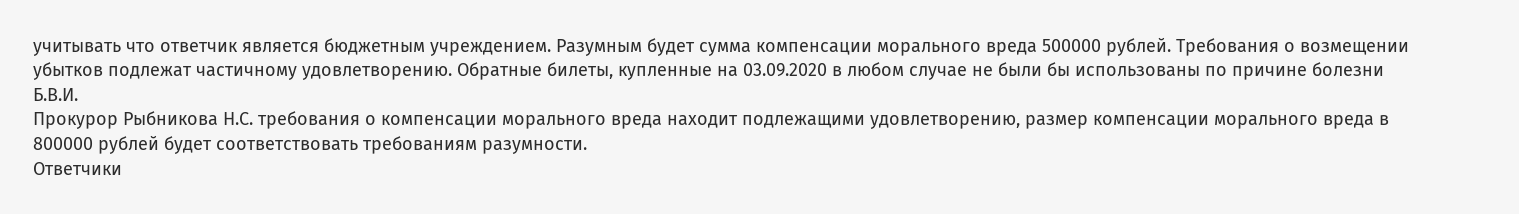учитывать что ответчик является бюджетным учреждением. Разумным будет сумма компенсации морального вреда 500000 рублей. Требования о возмещении убытков подлежат частичному удовлетворению. Обратные билеты, купленные на 03.09.2020 в любом случае не были бы использованы по причине болезни Б.В.И.
Прокурор Рыбникова Н.С. требования о компенсации морального вреда находит подлежащими удовлетворению, размер компенсации морального вреда в 800000 рублей будет соответствовать требованиям разумности.
Ответчики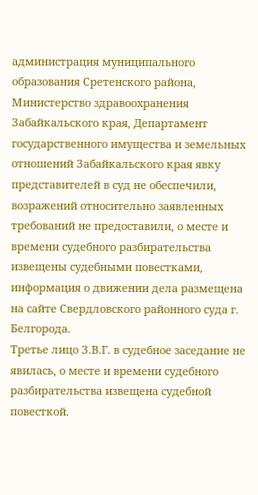администрация муниципального образования Сретенского района, Министерство здравоохранения Забайкальского края, Департамент государственного имущества и земельных отношений Забайкальского края явку представителей в суд не обеспечили, возражений относительно заявленных требований не предоставили, о месте и времени судебного разбирательства извещены судебными повестками, информация о движении дела размещена на сайте Свердловского районного суда г. Белгорода.
Третье лицо З.В.Г. в судебное заседание не явилась, о месте и времени судебного разбирательства извещена судебной повесткой.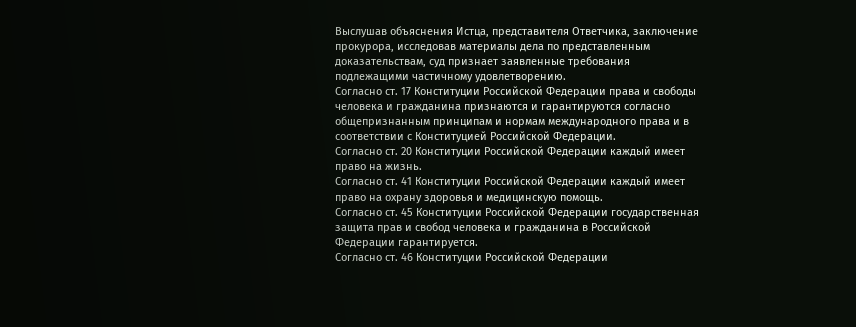Выслушав объяснения Истца, представителя Ответчика, заключение прокурора, исследовав материалы дела по представленным доказательствам, суд признает заявленные требования подлежащими частичному удовлетворению.
Согласно ст. 17 Конституции Российской Федерации права и свободы человека и гражданина признаются и гарантируются согласно общепризнанным принципам и нормам международного права и в соответствии с Конституцией Российской Федерации.
Согласно ст. 20 Конституции Российской Федерации каждый имеет право на жизнь.
Согласно ст. 41 Конституции Российской Федерации каждый имеет право на охрану здоровья и медицинскую помощь.
Согласно ст. 45 Конституции Российской Федерации государственная защита прав и свобод человека и гражданина в Российской Федерации гарантируется.
Согласно ст. 46 Конституции Российской Федерации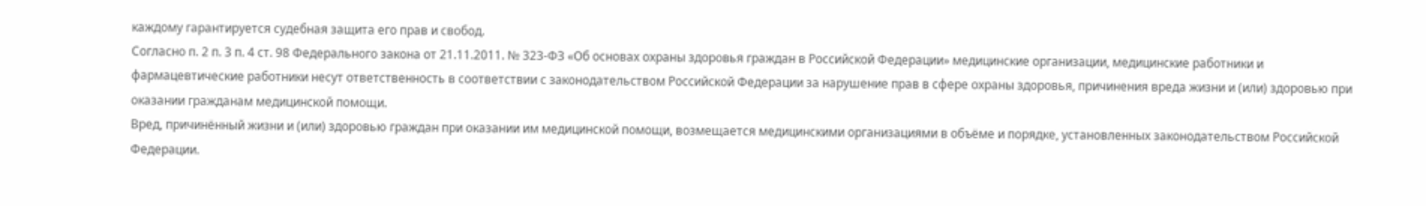каждому гарантируется судебная защита его прав и свобод.
Согласно п. 2 п. 3 п. 4 ст. 98 Федерального закона от 21.11.2011. № 323-ФЗ «Об основах охраны здоровья граждан в Российской Федерации» медицинские организации, медицинские работники и фармацевтические работники несут ответственность в соответствии с законодательством Российской Федерации за нарушение прав в сфере охраны здоровья, причинения вреда жизни и (или) здоровью при оказании гражданам медицинской помощи.
Вред, причинённый жизни и (или) здоровью граждан при оказании им медицинской помощи, возмещается медицинскими организациями в объёме и порядке, установленных законодательством Российской Федерации.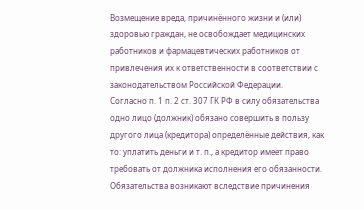Возмещение вреда, причинённого жизни и (или) здоровью граждан, не освобождает медицинских работников и фармацевтических работников от привлечения их к ответственности в соответствии с законодательством Российской Федерации.
Согласно п. 1 п. 2 ст. 307 ГК РФ в силу обязательства одно лицо (должник) обязано совершить в пользу другого лица (кредитора) определённые действия, как то: уплатить деньги и т. п., а кредитор имеет право требовать от должника исполнения его обязанности. Обязательства возникают вследствие причинения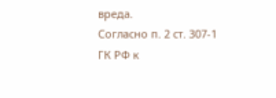вреда.
Согласно п. 2 ст. 307-1 ГК РФ к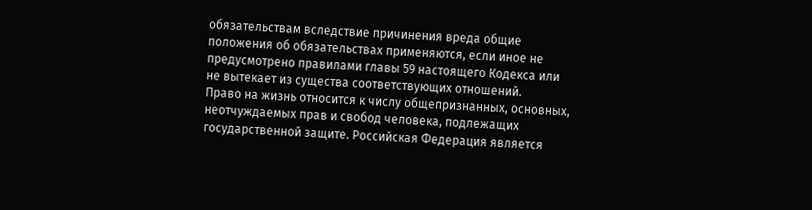обязательствам вследствие причинения вреда общие положения об обязательствах применяются, если иное не предусмотрено правилами главы 59 настоящего Кодекса или не вытекает из существа соответствующих отношений.
Право на жизнь относится к числу общепризнанных, основных, неотчуждаемых прав и свобод человека, подлежащих государственной защите. Российская Федерация является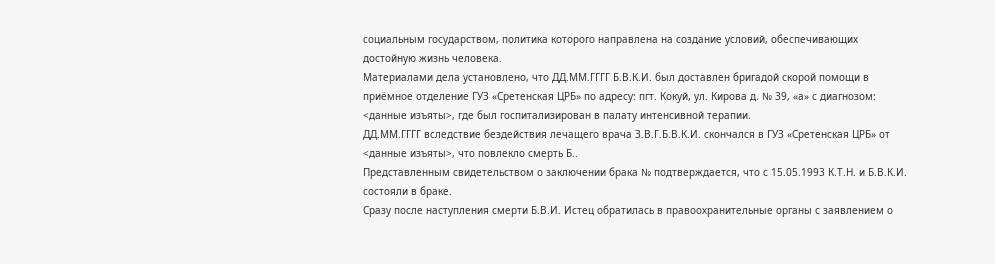социальным государством, политика которого направлена на создание условий, обеспечивающих достойную жизнь человека.
Материалами дела установлено, что ДД.ММ.ГГГГ Б.В.К.И. был доставлен бригадой скорой помощи в приёмное отделение ГУЗ «Сретенская ЦРБ» по адресу: пгт. Кокуй, ул. Кирова д. № 39, «а» с диагнозом: <данные изъяты>, где был госпитализирован в палату интенсивной терапии.
ДД.ММ.ГГГГ вследствие бездействия лечащего врача З.В.Г.Б.В.К.И. скончался в ГУЗ «Сретенская ЦРБ» от <данные изъяты>, что повлекло смерть Б..
Представленным свидетельством о заключении брака № подтверждается, что с 15.05.1993 К.Т.Н. и Б.В.К.И. состояли в браке.
Сразу после наступления смерти Б.В.И. Истец обратилась в правоохранительные органы с заявлением о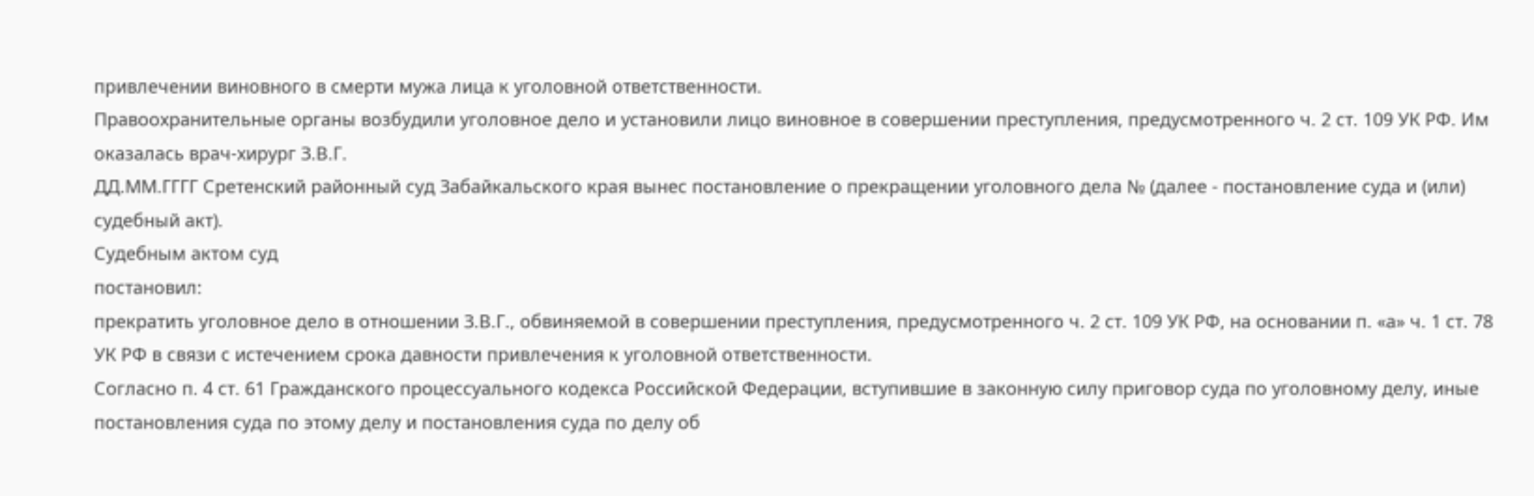привлечении виновного в смерти мужа лица к уголовной ответственности.
Правоохранительные органы возбудили уголовное дело и установили лицо виновное в совершении преступления, предусмотренного ч. 2 ст. 109 УК РФ. Им оказалась врач-хирург З.В.Г.
ДД.ММ.ГГГГ Сретенский районный суд Забайкальского края вынес постановление о прекращении уголовного дела № (далее - постановление суда и (или) судебный акт).
Судебным актом суд
постановил:
прекратить уголовное дело в отношении З.В.Г., обвиняемой в совершении преступления, предусмотренного ч. 2 ст. 109 УК РФ, на основании п. «а» ч. 1 ст. 78 УК РФ в связи с истечением срока давности привлечения к уголовной ответственности.
Согласно п. 4 ст. 61 Гражданского процессуального кодекса Российской Федерации, вступившие в законную силу приговор суда по уголовному делу, иные постановления суда по этому делу и постановления суда по делу об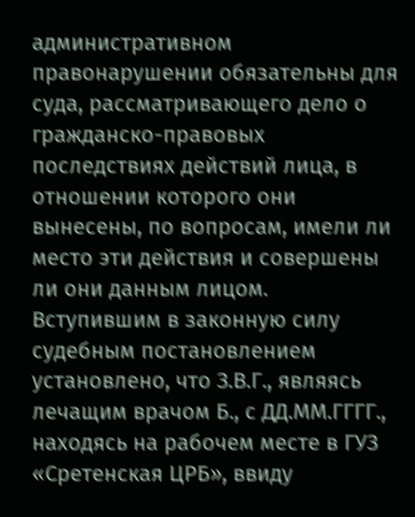административном правонарушении обязательны для суда, рассматривающего дело о гражданско-правовых последствиях действий лица, в отношении которого они вынесены, по вопросам, имели ли место эти действия и совершены ли они данным лицом.
Вступившим в законную силу судебным постановлением установлено, что З.В.Г., являясь лечащим врачом Б., с ДД.ММ.ГГГГ., находясь на рабочем месте в ГУЗ «Сретенская ЦРБ», ввиду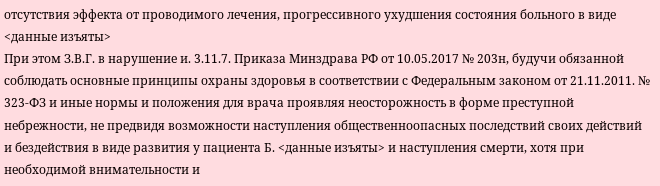отсутствия эффекта от проводимого лечения, прогрессивного ухудшения состояния больного в виде <данные изъяты>
При этом З.В.Г. в нарушение и. 3.11.7. Приказа Минздрава РФ от 10.05.2017 № 203н, будучи обязанной соблюдать основные принципы охраны здоровья в соответствии с Федеральным законом от 21.11.2011. № 323-ФЗ и иные нормы и положения для врача проявляя неосторожность в форме преступной небрежности, не предвидя возможности наступления общественноопасных последствий своих действий и бездействия в виде развития у пациента Б. <данные изъяты> и наступления смерти, хотя при необходимой внимательности и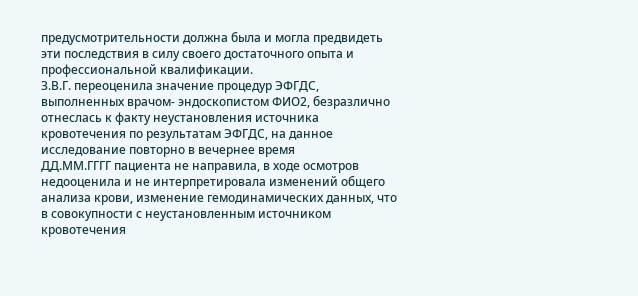предусмотрительности должна была и могла предвидеть эти последствия в силу своего достаточного опыта и профессиональной квалификации.
З.В.Г. переоценила значение процедур ЭФГДС, выполненных врачом- эндоскопистом ФИО2, безразлично отнеслась к факту неустановления источника кровотечения по результатам ЭФГДС, на данное исследование повторно в вечернее время
ДД.ММ.ГГГГ пациента не направила, в ходе осмотров недооценила и не интерпретировала изменений общего анализа крови, изменение гемодинамических данных, что в совокупности с неустановленным источником кровотечения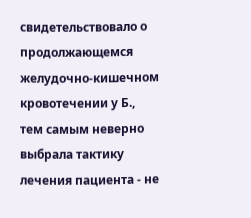свидетельствовало о продолжающемся желудочно-кишечном кровотечении у Б., тем самым неверно выбрала тактику лечения пациента - не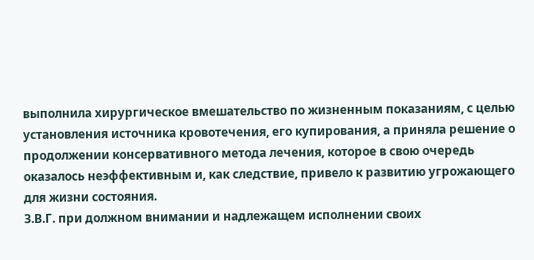выполнила хирургическое вмешательство по жизненным показаниям, с целью установления источника кровотечения, его купирования, а приняла решение о продолжении консервативного метода лечения, которое в свою очередь оказалось неэффективным и, как следствие, привело к развитию угрожающего для жизни состояния.
З.В.Г. при должном внимании и надлежащем исполнении своих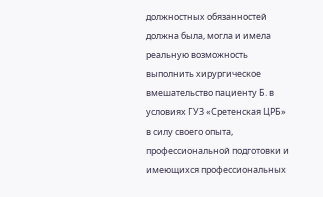должностных обязанностей должна была, могла и имела реальную возможность выполнить хирургическое вмешательство пациенту Б. в условиях ГУЗ «Сретенская ЦРБ» в силу своего опыта, профессиональной подготовки и имеющихся профессиональных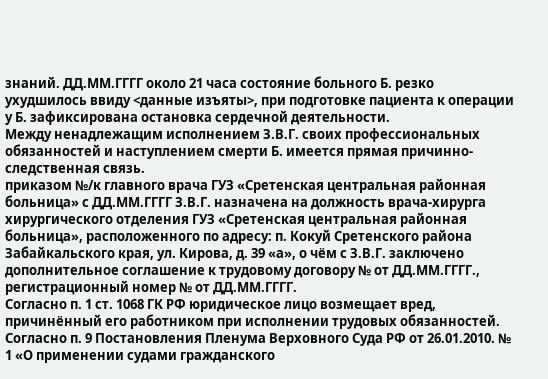знаний. ДД.ММ.ГГГГ около 21 часа состояние больного Б. резко ухудшилось ввиду <данные изъяты>, при подготовке пациента к операции у Б. зафиксирована остановка сердечной деятельности.
Между ненадлежащим исполнением З.В.Г. своих профессиональных обязанностей и наступлением смерти Б. имеется прямая причинно- следственная связь.
приказом №/к главного врача ГУЗ «Сретенская центральная районная больница» с ДД.ММ.ГГГГ З.В.Г. назначена на должность врача-хирурга хирургического отделения ГУЗ «Сретенская центральная районная больница», расположенного по адресу: п. Кокуй Сретенского района Забайкальского края, ул. Кирова, д. 39 «а», о чём с З.В.Г. заключено дополнительное соглашение к трудовому договору № от ДД.ММ.ГГГГ., регистрационный номер № от ДД.ММ.ГГГГ.
Согласно п. 1 ст. 1068 ГК РФ юридическое лицо возмещает вред, причинённый его работником при исполнении трудовых обязанностей.
Согласно п. 9 Постановления Пленума Верховного Суда РФ от 26.01.2010. № 1 «О применении судами гражданского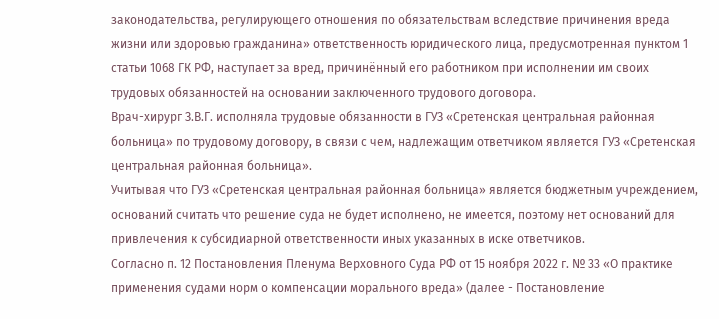законодательства, регулирующего отношения по обязательствам вследствие причинения вреда жизни или здоровью гражданина» ответственность юридического лица, предусмотренная пунктом 1 статьи 1068 ГК РФ, наступает за вред, причинённый его работником при исполнении им своих трудовых обязанностей на основании заключенного трудового договора.
Врач-хирург З.В.Г. исполняла трудовые обязанности в ГУЗ «Сретенская центральная районная больница» по трудовому договору, в связи с чем, надлежащим ответчиком является ГУЗ «Сретенская центральная районная больница».
Учитывая что ГУЗ «Сретенская центральная районная больница» является бюджетным учреждением, оснований считать что решение суда не будет исполнено, не имеется, поэтому нет оснований для привлечения к субсидиарной ответственности иных указанных в иске ответчиков.
Согласно п. 12 Постановления Пленума Верховного Суда РФ от 15 ноября 2022 г. № 33 «О практике применения судами норм о компенсации морального вреда» (далее - Постановление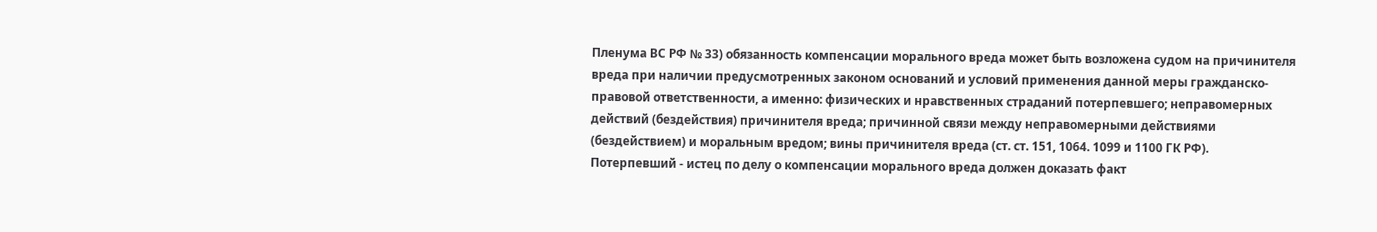Пленума ВС РФ № 33) обязанность компенсации морального вреда может быть возложена судом на причинителя вреда при наличии предусмотренных законом оснований и условий применения данной меры гражданско-правовой ответственности, а именно: физических и нравственных страданий потерпевшего; неправомерных действий (бездействия) причинителя вреда; причинной связи между неправомерными действиями (бездействием) и моральным вредом; вины причинителя вреда (ст. ст. 151, 1064. 1099 и 1100 ГК РФ).
Потерпевший - истец по делу о компенсации морального вреда должен доказать факт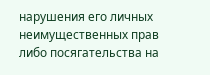нарушения его личных неимущественных прав либо посягательства на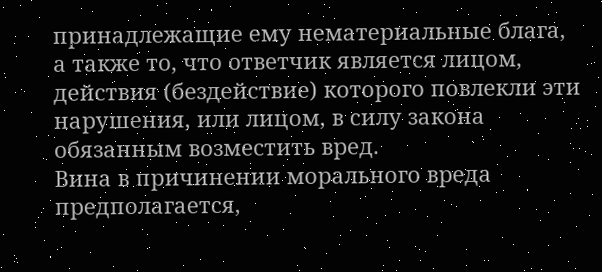принадлежащие ему нематериальные блага, а также то, что ответчик является лицом, действия (бездействие) которого повлекли эти нарушения, или лицом, в силу закона обязанным возместить вред.
Вина в причинении морального вреда предполагается,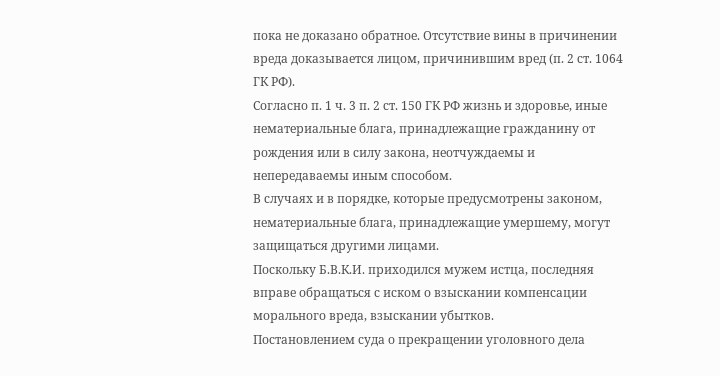пока не доказано обратное. Отсутствие вины в причинении вреда доказывается лицом, причинившим вред (п. 2 ст. 1064 ГК РФ).
Согласно п. 1 ч. 3 п. 2 ст. 150 ГК РФ жизнь и здоровье, иные нематериальные блага, принадлежащие гражданину от рождения или в силу закона, неотчуждаемы и непередаваемы иным способом.
В случаях и в порядке, которые предусмотрены законом, нематериальные блага, принадлежащие умершему, могут защищаться другими лицами.
Поскольку Б.В.К.И. приходился мужем истца, последняя вправе обращаться с иском о взыскании компенсации морального вреда, взыскании убытков.
Постановлением суда о прекращении уголовного дела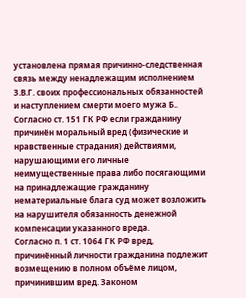установлена прямая причинно-следственная связь между ненадлежащим исполнением З.В.Г. своих профессиональных обязанностей и наступлением смерти моего мужа Б..
Согласно ст. 151 ГК РФ если гражданину причинён моральный вред (физические и нравственные страдания) действиями, нарушающими его личные неимущественные права либо посягающими на принадлежащие гражданину нематериальные блага суд может возложить на нарушителя обязанность денежной компенсации указанного вреда.
Согласно п. 1 ст. 1064 ГК РФ вред, причинённый личности гражданина подлежит возмещению в полном объёме лицом, причинившим вред. Законом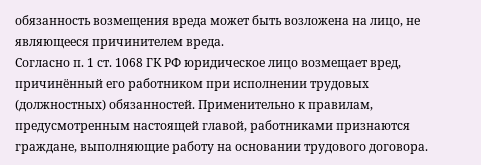обязанность возмещения вреда может быть возложена на лицо, не являющееся причинителем вреда.
Согласно п. 1 ст. 1068 ГК РФ юридическое лицо возмещает вред, причинённый его работником при исполнении трудовых (должностных) обязанностей. Применительно к правилам, предусмотренным настоящей главой, работниками признаются граждане, выполняющие работу на основании трудового договора.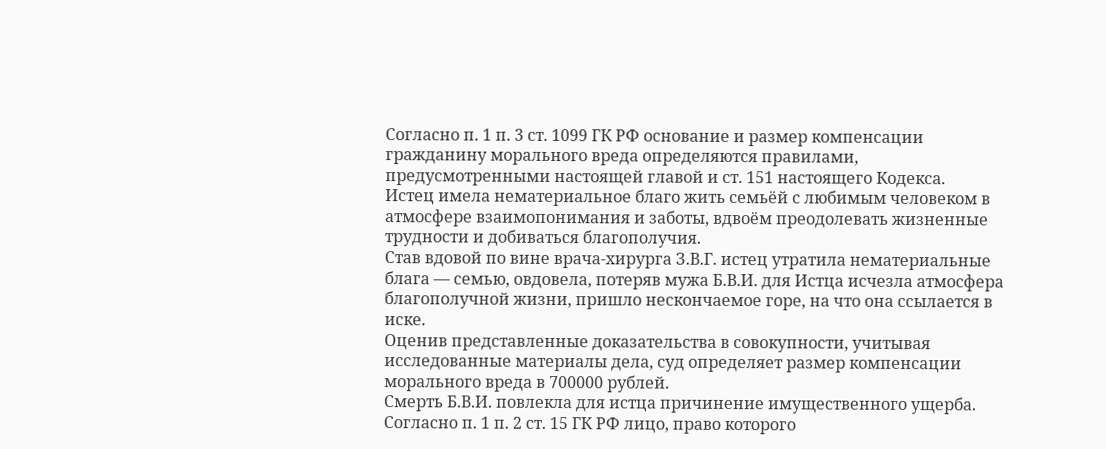Согласно п. 1 п. 3 ст. 1099 ГК РФ основание и размер компенсации гражданину морального вреда определяются правилами, предусмотренными настоящей главой и ст. 151 настоящего Кодекса.
Истец имела нематериальное благо жить семьёй с любимым человеком в атмосфере взаимопонимания и заботы, вдвоём преодолевать жизненные трудности и добиваться благополучия.
Став вдовой по вине врача-хирурга З.В.Г. истец утратила нематериальные блага — семью, овдовела, потеряв мужа Б.В.И. для Истца исчезла атмосфера благополучной жизни, пришло нескончаемое горе, на что она ссылается в иске.
Оценив представленные доказательства в совокупности, учитывая исследованные материалы дела, суд определяет размер компенсации морального вреда в 700000 рублей.
Смерть Б.В.И. повлекла для истца причинение имущественного ущерба.
Согласно п. 1 п. 2 ст. 15 ГК РФ лицо, право которого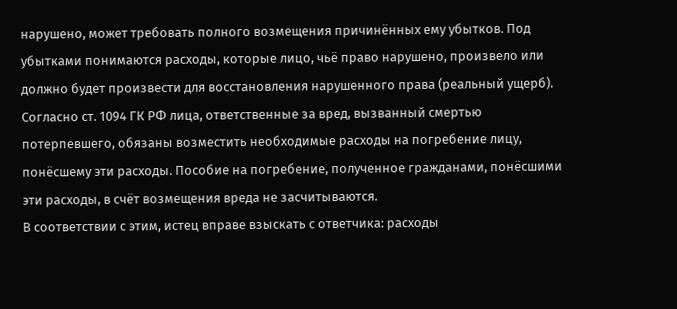нарушено, может требовать полного возмещения причинённых ему убытков. Под убытками понимаются расходы, которые лицо, чьё право нарушено, произвело или должно будет произвести для восстановления нарушенного права (реальный ущерб).
Согласно ст. 1094 ГК РФ лица, ответственные за вред, вызванный смертью потерпевшего, обязаны возместить необходимые расходы на погребение лицу, понёсшему эти расходы. Пособие на погребение, полученное гражданами, понёсшими эти расходы, в счёт возмещения вреда не засчитываются.
В соответствии с этим, истец вправе взыскать с ответчика: расходы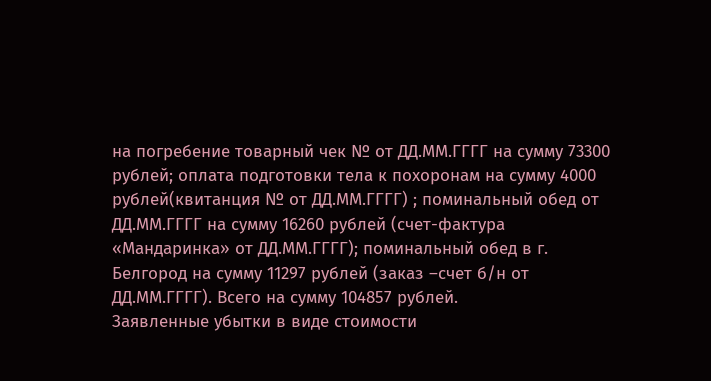на погребение товарный чек № от ДД.ММ.ГГГГ на сумму 73300 рублей; оплата подготовки тела к похоронам на сумму 4000 рублей(квитанция № от ДД.ММ.ГГГГ) ; поминальный обед от ДД.ММ.ГГГГ на сумму 16260 рублей (счет-фактура «Мандаринка» от ДД.ММ.ГГГГ); поминальный обед в г. Белгород на сумму 11297 рублей (заказ –счет б/н от ДД.ММ.ГГГГ). Всего на сумму 104857 рублей.
Заявленные убытки в виде стоимости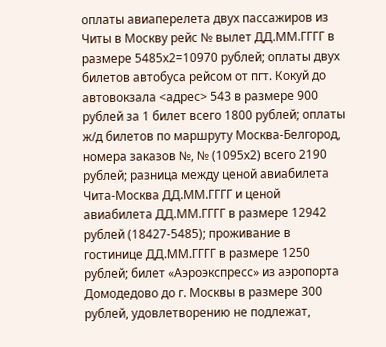оплаты авиаперелета двух пассажиров из Читы в Москву рейс № вылет ДД.ММ.ГГГГ в размере 5485х2=10970 рублей; оплаты двух билетов автобуса рейсом от пгт. Кокуй до автовокзала <адрес> 543 в размере 900 рублей за 1 билет всего 1800 рублей; оплаты ж/д билетов по маршруту Москва-Белгород, номера заказов №, № (1095х2) всего 2190 рублей; разница между ценой авиабилета Чита-Москва ДД.ММ.ГГГГ и ценой авиабилета ДД.ММ.ГГГГ в размере 12942 рублей (18427-5485); проживание в гостинице ДД.ММ.ГГГГ в размере 1250 рублей; билет «Аэроэкспресс» из аэропорта Домодедово до г. Москвы в размере 300 рублей, удовлетворению не подлежат,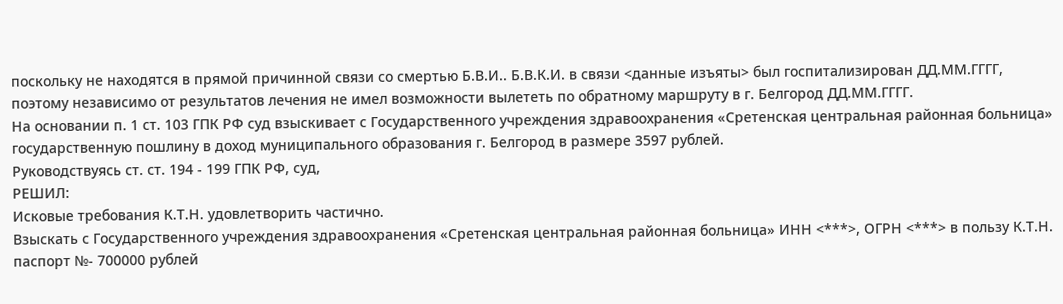поскольку не находятся в прямой причинной связи со смертью Б.В.И.. Б.В.К.И. в связи <данные изъяты> был госпитализирован ДД.ММ.ГГГГ, поэтому независимо от результатов лечения не имел возможности вылететь по обратному маршруту в г. Белгород ДД.ММ.ГГГГ.
На основании п. 1 ст. 103 ГПК РФ суд взыскивает с Государственного учреждения здравоохранения «Сретенская центральная районная больница» государственную пошлину в доход муниципального образования г. Белгород в размере 3597 рублей.
Руководствуясь ст. ст. 194 - 199 ГПК РФ, суд,
РЕШИЛ:
Исковые требования К.Т.Н. удовлетворить частично.
Взыскать с Государственного учреждения здравоохранения «Сретенская центральная районная больница» ИНН <***>, ОГРН <***> в пользу К.Т.Н. паспорт №- 700000 рублей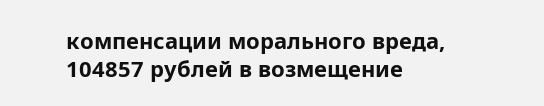компенсации морального вреда, 104857 рублей в возмещение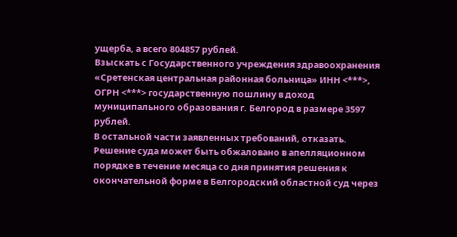ущерба, а всего 804857 рублей.
Взыскать с Государственного учреждения здравоохранения «Сретенская центральная районная больница» ИНН <***>, ОГРН <***> государственную пошлину в доход муниципального образования г. Белгород в размере 3597 рублей.
В остальной части заявленных требований, отказать.
Решение суда может быть обжаловано в апелляционном порядке в течение месяца со дня принятия решения к окончательной форме в Белгородский областной суд через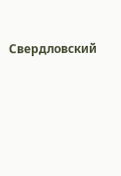Свердловский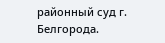районный суд г. Белгорода.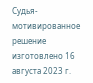Судья-
мотивированное решение изготовлено 16 августа 2023 г.